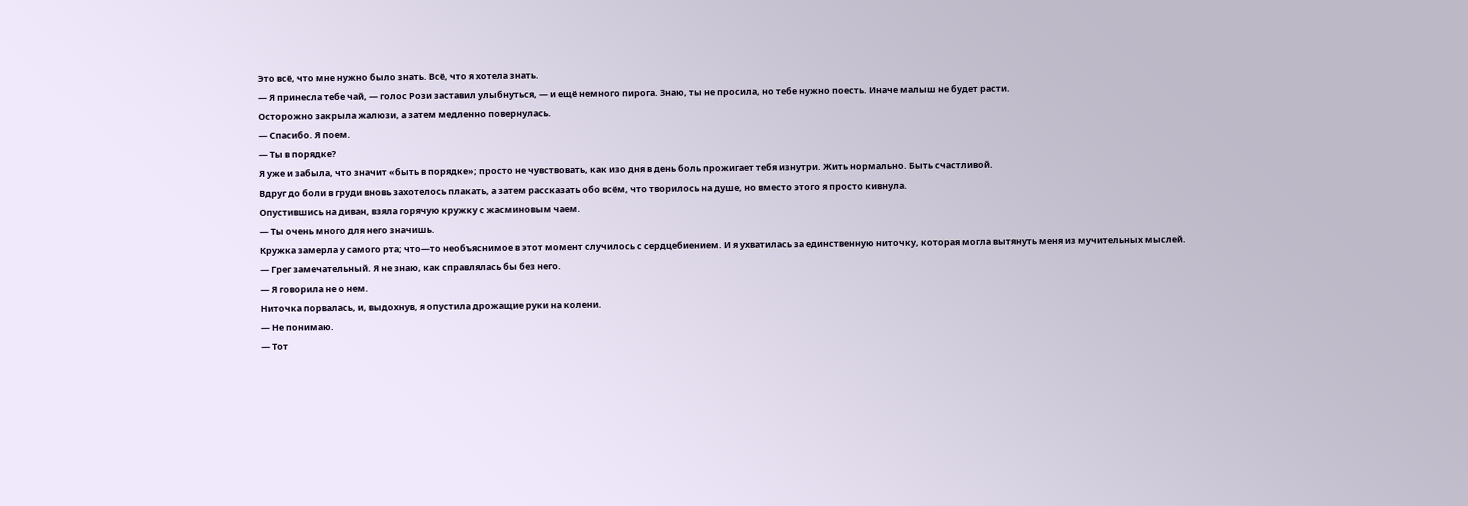Это всё, что мне нужно было знать. Всё, что я хотела знать.
— Я принесла тебе чай, ― голос Рози заставил улыбнуться, ― и ещё немного пирога. Знаю, ты не просила, но тебе нужно поесть. Иначе малыш не будет расти.
Осторожно закрыла жалюзи, а затем медленно повернулась.
— Спасибо. Я поем.
— Ты в порядке?
Я уже и забыла, что значит «быть в порядке»; просто не чувствовать, как изо дня в день боль прожигает тебя изнутри. Жить нормально. Быть счастливой.
Вдруг до боли в груди вновь захотелось плакать, а затем рассказать обо всём, что творилось на душе, но вместо этого я просто кивнула.
Опустившись на диван, взяла горячую кружку с жасминовым чаем.
— Ты очень много для него значишь.
Кружка замерла у самого рта; что―то необъяснимое в этот момент случилось с сердцебиением. И я ухватилась за единственную ниточку, которая могла вытянуть меня из мучительных мыслей.
— Грег замечательный. Я не знаю, как справлялась бы без него.
— Я говорила не о нем.
Ниточка порвалась, и, выдохнув, я опустила дрожащие руки на колени.
— Не понимаю.
— Тот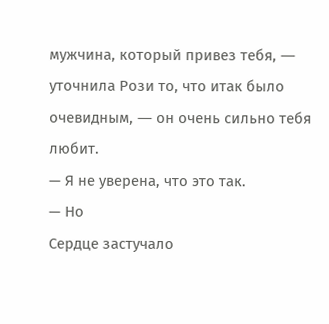мужчина, который привез тебя, ― уточнила Рози то, что итак было очевидным, ― он очень сильно тебя любит.
— Я не уверена, что это так.
— Но
Сердце застучало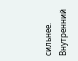сильнее.
Внутренний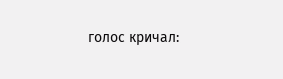голос кричал: